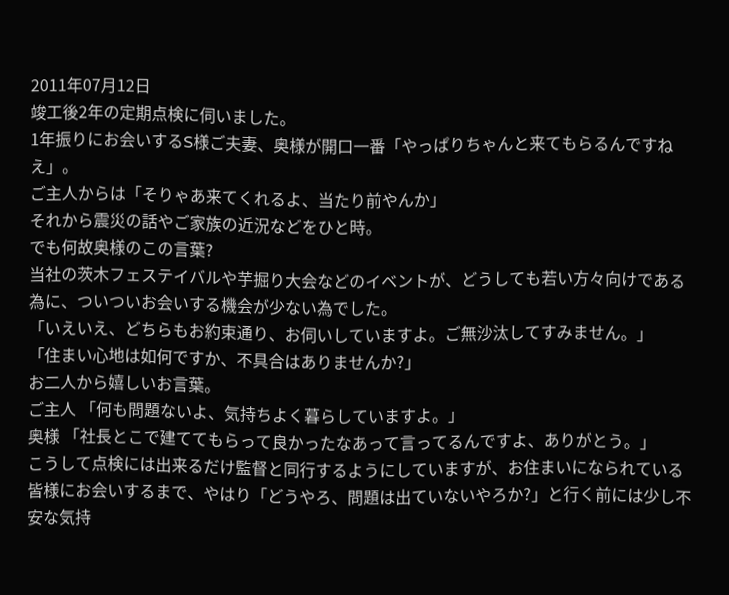2011年07月12日
竣工後2年の定期点検に伺いました。
1年振りにお会いするS様ご夫妻、奥様が開口一番「やっぱりちゃんと来てもらるんですねえ」。
ご主人からは「そりゃあ来てくれるよ、当たり前やんか」
それから震災の話やご家族の近況などをひと時。
でも何故奥様のこの言葉?
当社の茨木フェステイバルや芋掘り大会などのイベントが、どうしても若い方々向けである為に、ついついお会いする機会が少ない為でした。
「いえいえ、どちらもお約束通り、お伺いしていますよ。ご無沙汰してすみません。」
「住まい心地は如何ですか、不具合はありませんか?」
お二人から嬉しいお言葉。
ご主人 「何も問題ないよ、気持ちよく暮らしていますよ。」
奥様 「社長とこで建ててもらって良かったなあって言ってるんですよ、ありがとう。」
こうして点検には出来るだけ監督と同行するようにしていますが、お住まいになられている皆様にお会いするまで、やはり「どうやろ、問題は出ていないやろか?」と行く前には少し不安な気持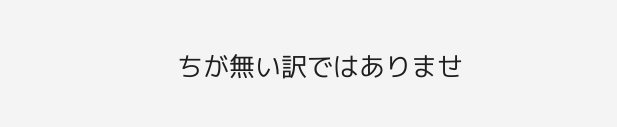ちが無い訳ではありませ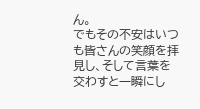ん。
でもその不安はいつも皆さんの笑顔を拝見し、そして言葉を交わすと一瞬にし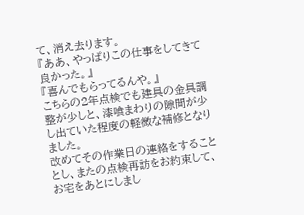て、消え去ります。
『ああ、やっぱりこの仕事をしてきて良かった。』
『喜んでもらってるんや。』
こちらの2年点検でも建具の金具調整が少しと、漆喰まわりの隙間が少し出ていた程度の軽微な補修となりました。
改めてその作業日の連絡をすることとし、またの点検再訪をお約束して、お宅をあとにしまし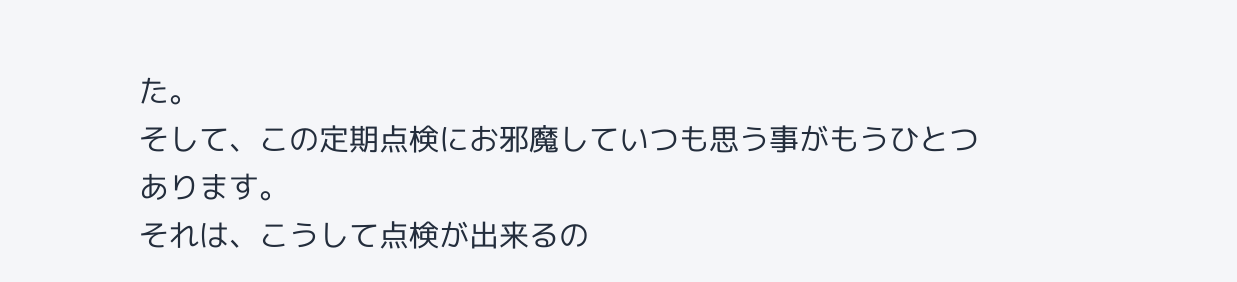た。
そして、この定期点検にお邪魔していつも思う事がもうひとつあります。
それは、こうして点検が出来るの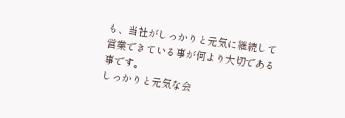も、当社がしっかりと元気に継続して営業できている事が何より大切である事です。
しっかりと元気な会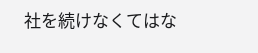社を続けなくてはな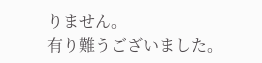りません。
有り難うございました。